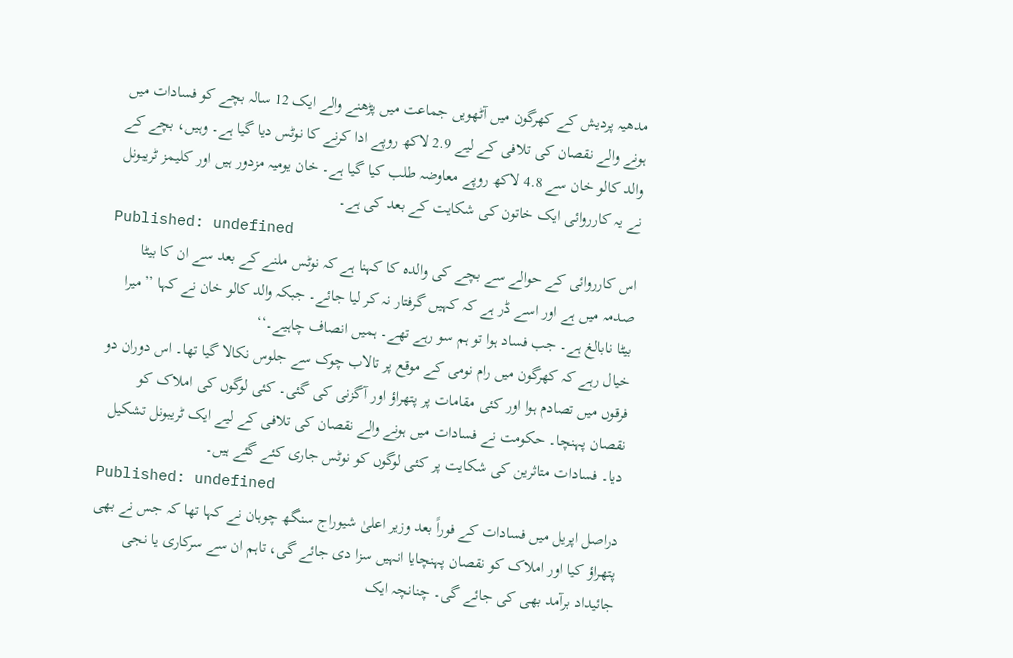مدھیہ پردیش کے کھرگون میں آٹھویں جماعت میں پڑھنے والے ایک 12 سالہ بچے کو فسادات میں ہونے والے نقصان کی تلافی کے لیے 2.9 لاکھ روپے ادا کرنے کا نوٹس دیا گیا ہے۔ وہیں، بچے کے والد کالو خان سے 4.8 لاکھ روپے معاوضہ طلب کیا گیا ہے۔ خان یومیہ مزدور ہیں اور کلیمز ٹریبونل نے یہ کارروائی ایک خاتون کی شکایت کے بعد کی ہے۔
Published: undefined
اس کارروائی کے حوالے سے بچے کی والدہ کا کہنا ہے کہ نوٹس ملنے کے بعد سے ان کا بیٹا صدمہ میں ہے اور اسے ڈر ہے کہ کہیں گرفتار نہ کر لیا جائے۔ جبکہ والد کالو خان نے کہا ’’میرا بیٹا نابالغ ہے۔ جب فساد ہوا تو ہم سو رہے تھے۔ ہمیں انصاف چاہیے۔‘‘
خیال رہے کہ کھرگون میں رام نومی کے موقع پر تالاب چوک سے جلوس نکالا گیا تھا۔ اس دوران دو فرقوں میں تصادم ہوا اور کئی مقامات پر پتھراؤ اور آگزنی کی گئی۔ کئی لوگوں کی املاک کو نقصان پہنچا۔ حکومت نے فسادات میں ہونے والے نقصان کی تلافی کے لیے ایک ٹریبونل تشکیل دیا۔ فسادات متاثرین کی شکایت پر کئی لوگوں کو نوٹس جاری کئے گئے ہیں۔
Published: undefined
دراصل اپریل میں فسادات کے فوراً بعد وزیر اعلیٰ شیوراج سنگھ چوہان نے کہا تھا کہ جس نے بھی پتھراؤ کیا اور املاک کو نقصان پہنچایا انہیں سزا دی جائے گی، تاہم ان سے سرکاری یا نجی جائیداد برآمد بھی کی جائے گی۔ چنانچہ ایک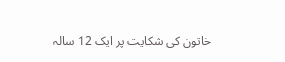خاتون کی شکایت پر ایک 12 سالہ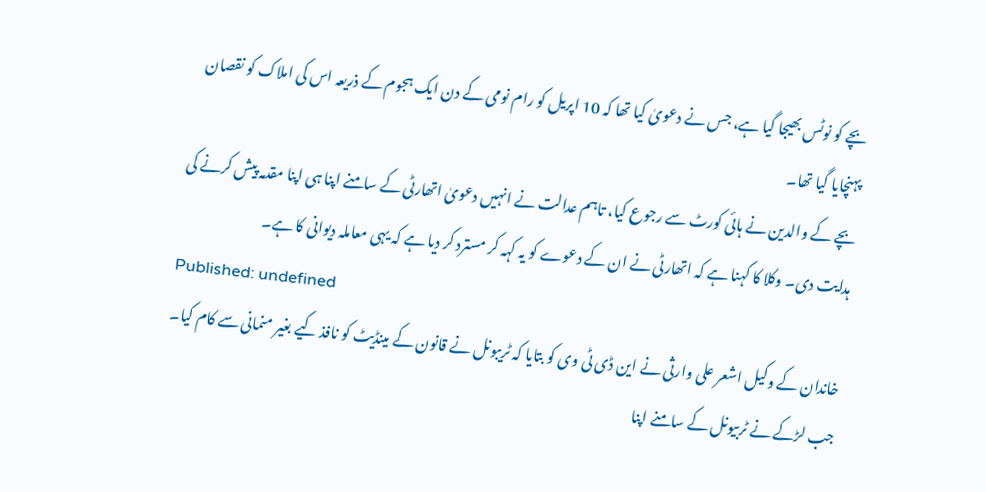بچے کو نوٹس بھیجا گیا ہے، جس نے دعویٰ کیا تھا کہ 10 اپریل کو رام نومی کے دن ایک ہجوم کے ذریعہ اس کی املاک کو نقصان پہنچایا گیا تھا۔
بچے کے والدین نے ہائی کورٹ سے رجوع کیا، تاہم عدالت نے انہیں دعویٰ اتھارٹی کے سامنے اپنا ہی اپنا مقدمہ پیش کرنے کی ہدایت دی۔ وکلا کا کہنا ہے کہ اتھارٹی نے ان کے دعوے کو یہ کہہ کر مسترد کر دیا ہے کہ یہی معاملہ دیوانی کا ہے۔
Published: undefined
خاندان کے وکیل اشعر علی وارثی نے این ڈی ٹی وی کو بتایا کہ ٹریبونل نے قانون کے مینڈیٹ کو نافذ کیے بغیر منمانی سے کام کیا۔ جب لڑکے نے ٹربیونل کے سامنے اپنا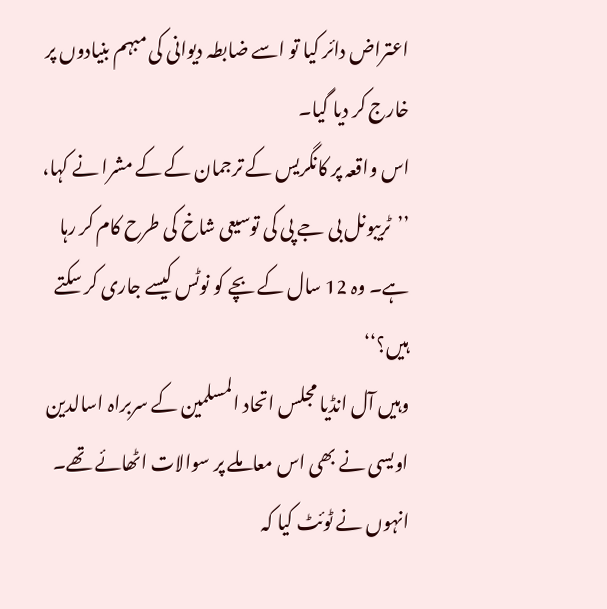اعتراض دائر کیا تو اسے ضابطہ دیوانی کی مبہم بنیادوں پر خارج کر دیا گیا۔
اس واقعہ پر کانگریس کے ترجمان کے کے مشرا نے کہا، ’’ٹریبونل بی جے پی کی توسیعی شاخ کی طرح کام کر رہا ہے۔ وہ 12 سال کے بچے کو نوٹس کیسے جاری کر سکتے ہیں؟‘‘
وہیں آل انڈیا مجلس اتحاد المسلمین کے سربراہ اسالدین اویسی نے بھی اس معاملے پر سوالات اٹھائے تھے۔ انہوں نے ٹوئٹ کیا کہ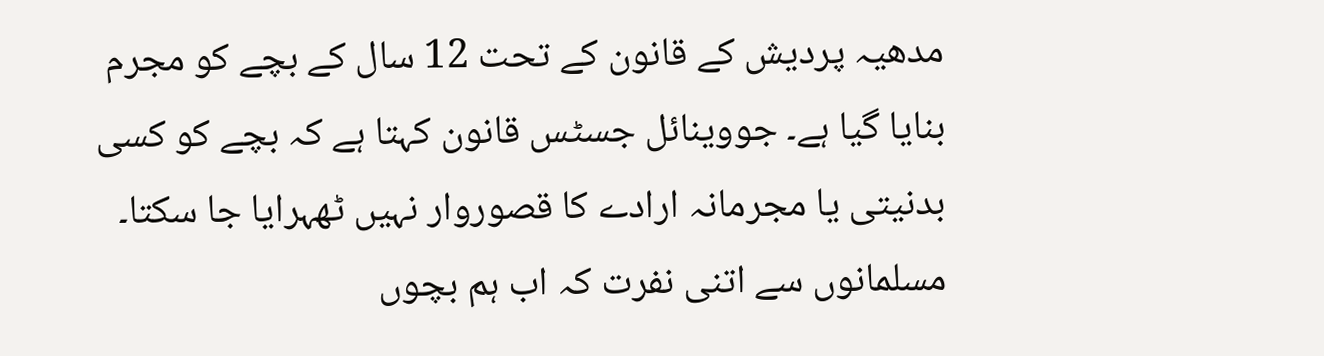مدھیہ پردیش کے قانون کے تحت 12 سال کے بچے کو مجرم بنایا گیا ہے۔ جووینائل جسٹس قانون کہتا ہے کہ بچے کو کسی بدنیتی یا مجرمانہ ارادے کا قصوروار نہیں ٹھہرایا جا سکتا۔ مسلمانوں سے اتنی نفرت کہ اب ہم بچوں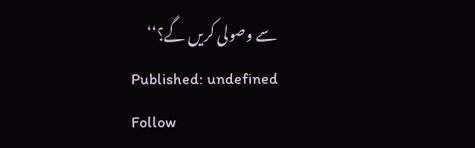سے وصولی کریں گے؟‘‘
Published: undefined
Follow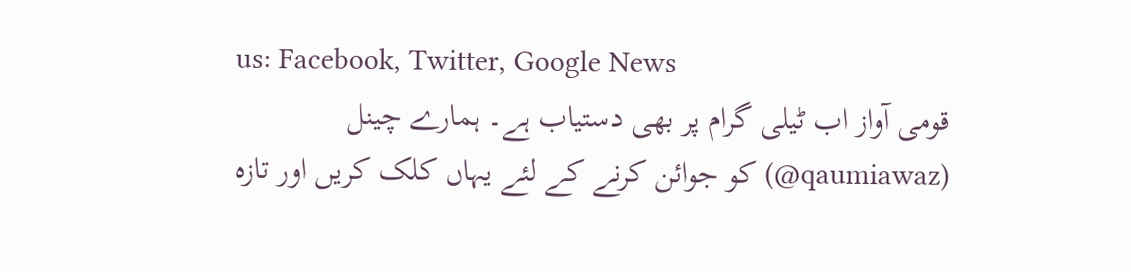us: Facebook, Twitter, Google News
قومی آواز اب ٹیلی گرام پر بھی دستیاب ہے۔ ہمارے چینل (qaumiawaz@) کو جوائن کرنے کے لئے یہاں کلک کریں اور تازہ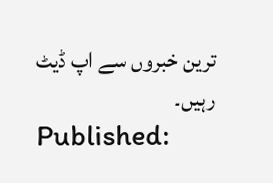ترین خبروں سے اپ ڈیٹ رہیں۔
Published: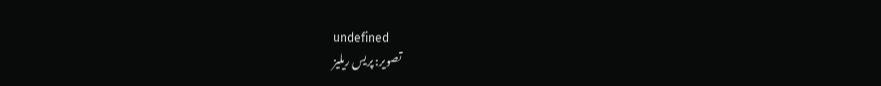undefined
تصویر: پریس ریلیز